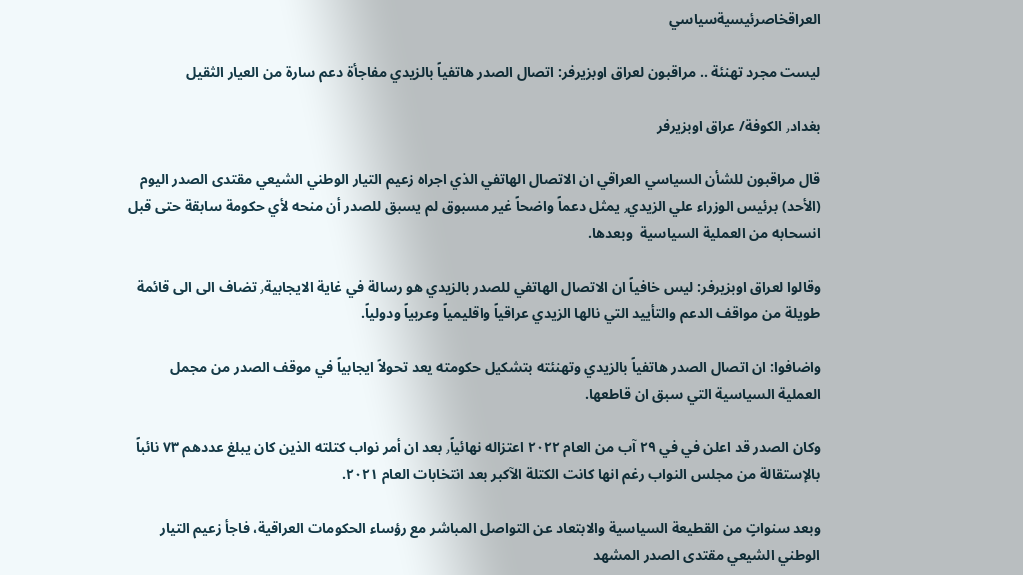العراقخاصرئيسيةسياسي

ليست مجرد تهنئة .. مراقبون لعراق اوبزيرفر: اتصال الصدر هاتفياً بالزيدي مفاجأة دعم سارة من العيار الثقيل

بغداد٫ الكوفة/ عراق اوبزيرفر

قال مراقبون للشأن السياسي العراقي ان الاتصال الهاتفي الذي اجراه زعيم التيار الوطني الشيعي مقتدى الصدر اليوم (الأحد) برئيس الوزراء علي الزيدي٫ يمثل دعماً واضحاً غير مسبوق لم يسبق للصدر أن منحه لأي حكومة سابقة حتى قبل انسحابه من العملية السياسية  وبعدها.

وقالوا لعراق اوبزيرفر: ليس خافياً ان الاتصال الهاتفي للصدر بالزيدي هو رسالة في غاية الايجابية٫ تضاف الى الى قائمة طويلة من مواقف الدعم والتأييد التي نالها الزيدي عراقياً واقليمياً وعربياً ودولياً.

واضافوا: ان اتصال الصدر هاتفياً بالزيدي وتهنئته بتشكيل حكومته يعد تحولاً ايجابياً في موقف الصدر من مجمل العملية السياسية التي سبق ان قاطعها.

وكان الصدر قد اعلن في في ٢٩ آب من العام ٢٠٢٢ اعتزاله نهائياً٫ بعد ان أمر نواب كتلته الذين كان يبلغ عددهم ٧٣ نائباً بالإستقالة من مجلس النواب رغم انها كانت الكتلة الآكبر بعد انتخابات العام ٢٠٢١.

وبعد سنواتٍ من القطيعة السياسية والابتعاد عن التواصل المباشر مع رؤساء الحكومات العراقية، فاجأ زعيم التيار الوطني الشيعي مقتدى الصدر المشهد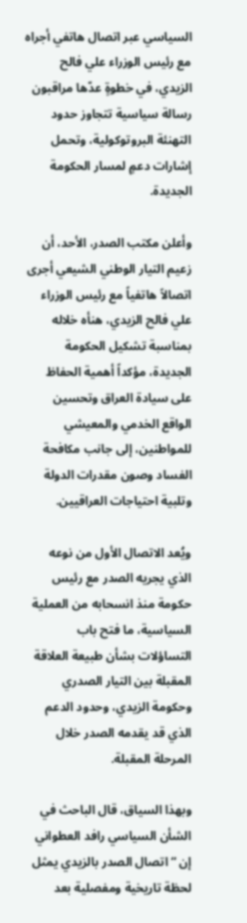السياسي عبر اتصال هاتفي أجراه مع رئيس الوزراء علي فالح الزيدي، في خطوةٍ عدّها مراقبون رسالة سياسية تتجاوز حدود التهنئة البروتوكولية، وتحمل إشارات دعمٍ لمسار الحكومة الجديدة.

وأعلن مكتب الصدر، الأحد، أن زعيم التيار الوطني الشيعي أجرى اتصالاً هاتفياً مع رئيس الوزراء علي فالح الزيدي، هنأه خلاله بمناسبة تشكيل الحكومة الجديدة، مؤكداً أهمية الحفاظ على سيادة العراق وتحسين الواقع الخدمي والمعيشي للمواطنين، إلى جانب مكافحة الفساد وصون مقدرات الدولة وتلبية احتياجات العراقيين.

ويُعد الاتصال الأول من نوعه الذي يجريه الصدر مع رئيس حكومة منذ انسحابه من العملية السياسية، ما فتح باب التساؤلات بشأن طبيعة العلاقة المقبلة بين التيار الصدري وحكومة الزيدي، وحدود الدعم الذي قد يقدمه الصدر خلال المرحلة المقبلة.

وبهذا السياق، قال الباحث في الشأن السياسي رافد العطواني إن “اتصال الصدر بالزيدي يمثل لحظة تاريخية ومفصلية بعد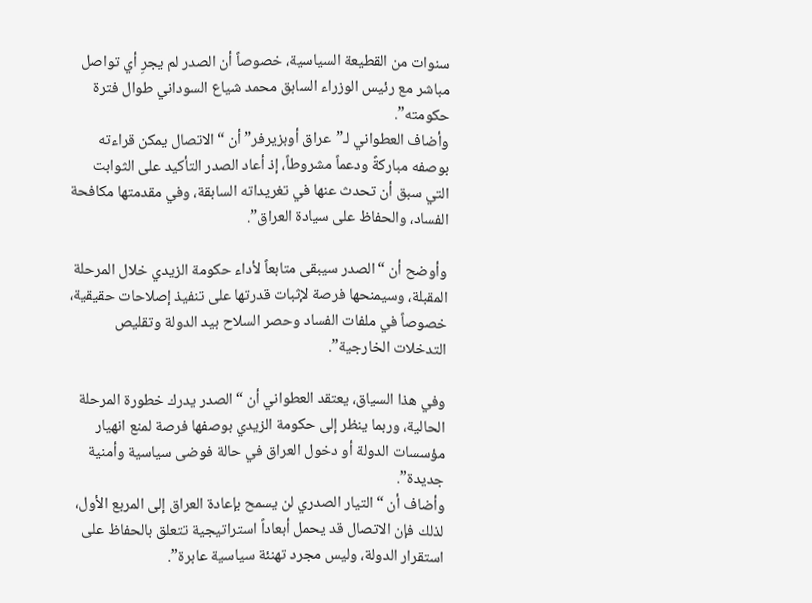سنوات من القطيعة السياسية، خصوصاً أن الصدر لم يجرِ أي تواصل مباشر مع رئيس الوزراء السابق محمد شياع السوداني طوال فترة حكومته”.
وأضاف العطواني لـ”عراق أوبزيرفر” أن “الاتصال يمكن قراءته بوصفه مباركةً ودعماً مشروطاً، إذ أعاد الصدر التأكيد على الثوابت التي سبق أن تحدث عنها في تغريداته السابقة، وفي مقدمتها مكافحة الفساد، والحفاظ على سيادة العراق”.

وأوضح أن “الصدر سيبقى متابعاً لأداء حكومة الزيدي خلال المرحلة المقبلة، وسيمنحها فرصة لإثبات قدرتها على تنفيذ إصلاحات حقيقية، خصوصاً في ملفات الفساد وحصر السلاح بيد الدولة وتقليص التدخلات الخارجية”.

وفي هذا السياق، يعتقد العطواني أن “الصدر يدرك خطورة المرحلة الحالية، وربما ينظر إلى حكومة الزيدي بوصفها فرصة لمنع انهيار مؤسسات الدولة أو دخول العراق في حالة فوضى سياسية وأمنية جديدة”.
وأضاف أن “التيار الصدري لن يسمح بإعادة العراق إلى المربع الأول، لذلك فإن الاتصال قد يحمل أبعاداً استراتيجية تتعلق بالحفاظ على استقرار الدولة، وليس مجرد تهنئة سياسية عابرة”.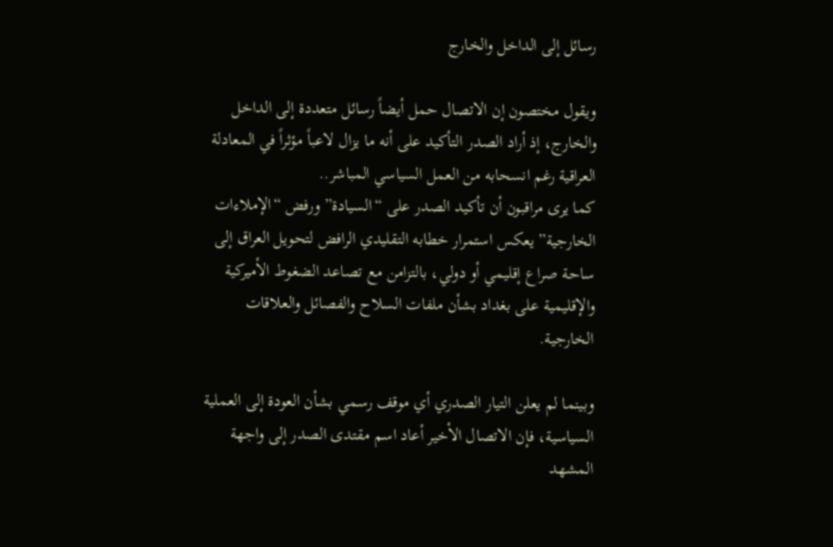رسائل إلى الداخل والخارج

ويقول مختصون إن الاتصال حمل أيضاً رسائل متعددة إلى الداخل والخارج، إذ أراد الصدر التأكيد على أنه ما يزال لاعباً مؤثراً في المعادلة العراقية رغم انسحابه من العمل السياسي المباشر..
كما يرى مراقبون أن تأكيد الصدر على “السيادة” ورفض “الإملاءات الخارجية” يعكس استمرار خطابه التقليدي الرافض لتحويل العراق إلى ساحة صراع إقليمي أو دولي، بالتزامن مع تصاعد الضغوط الأميركية والإقليمية على بغداد بشأن ملفات السلاح والفصائل والعلاقات الخارجية.

وبينما لم يعلن التيار الصدري أي موقف رسمي بشأن العودة إلى العملية السياسية، فإن الاتصال الأخير أعاد اسم مقتدى الصدر إلى واجهة المشهد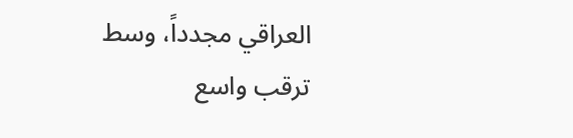العراقي مجدداً، وسط ترقب واسع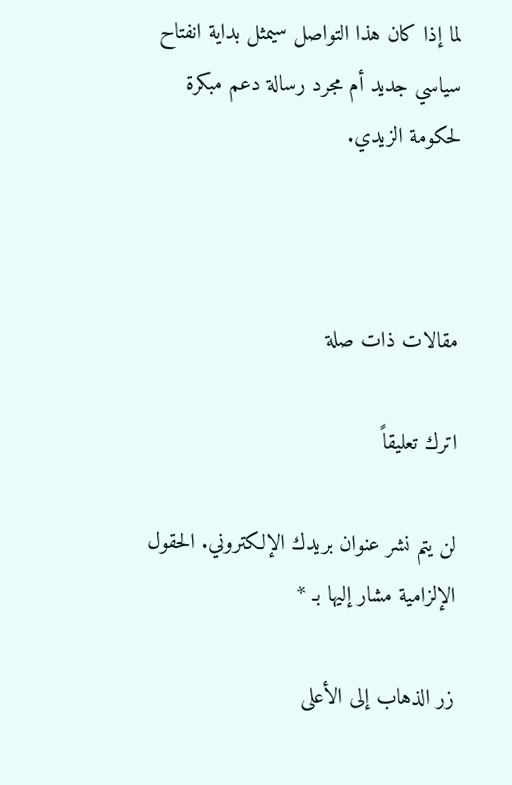لما إذا كان هذا التواصل سيمثل بداية انفتاح سياسي جديد أم مجرد رسالة دعم مبكرة لحكومة الزيدي.



مقالات ذات صلة

اترك تعليقاً

لن يتم نشر عنوان بريدك الإلكتروني. الحقول الإلزامية مشار إليها بـ *

زر الذهاب إلى الأعلى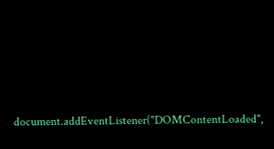document.addEventListener("DOMContentLoaded",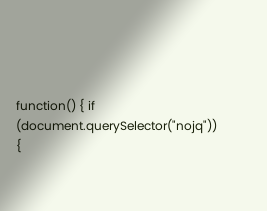function() { if (document.querySelector("nojq")) {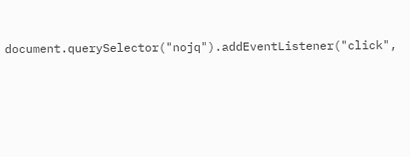document.querySelector("nojq").addEventListener("click",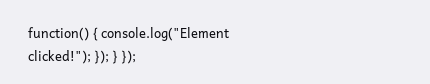function() { console.log("Element clicked!"); }); } });